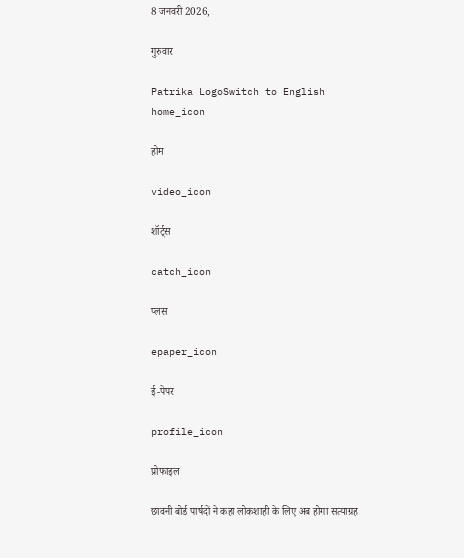8 जनवरी 2026,

गुरुवार

Patrika LogoSwitch to English
home_icon

होम

video_icon

शॉर्ट्स

catch_icon

प्लस

epaper_icon

ई-पेपर

profile_icon

प्रोफाइल

छावनी बोर्ड पार्षदों ने कहा लोकशाही के लिए अब होगा सत्याग्रह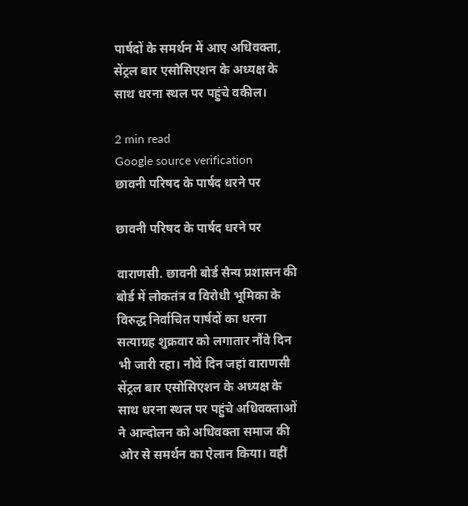पार्षदों के समर्थन में आए अधिवक्ता, सेंट्रल बार एसोसिएशन के अध्यक्ष के साथ धरना स्थल पर पहुंचे वकील।

2 min read
Google source verification
छावनी परिषद के पार्षद धरने पर

छावनी परिषद के पार्षद धरने पर

वाराणसी. छावनी बोर्ड सैन्य प्रशासन की बोर्ड में लोकतंत्र व विरोधी भूमिका के विरुद्ध निर्वाचित पार्षदों का धरना सत्याग्रह शुक्रवार को लगातार नौंवे दिन भी जारी रहा। नौवें दिन जहां वाराणसी सेंट्रल बार एसोसिएशन के अध्यक्ष के साथ धरना स्थल पर पहुंचे अधिवक्ताओं ने आन्दोलन को अधिवक्ता समाज की ओर से समर्थन का ऐलान किया। वहीं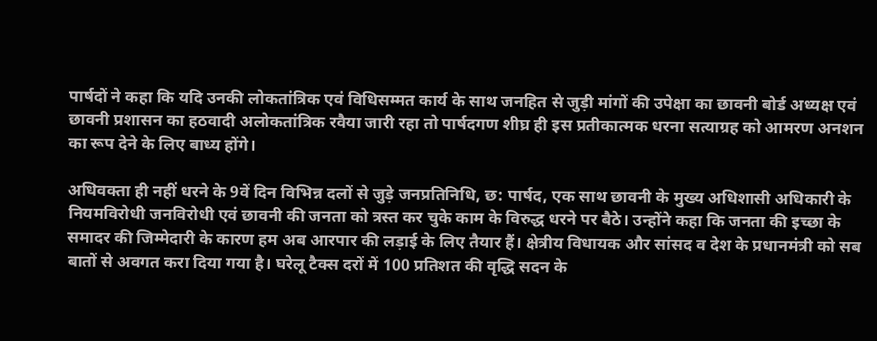पार्षदों ने कहा कि यदि उनकी लोकतांत्रिक एवं विधिसम्मत कार्य के साथ जनहित से जुड़ी मांगों की उपेक्षा का छावनी बोर्ड अध्यक्ष एवं छावनी प्रशासन का हठवादी अलोकतांत्रिक रवैया जारी रहा तो पार्षदगण शीघ्र ही इस प्रतीकात्मक धरना सत्याग्रह को आमरण अनशन का रूप देने के लिए बाध्य होंगे।

अधिवक्ता ही नहीं धरने के 9वें दिन विभिन्न दलों से जुड़े जनप्रतिनिधि, छ: पार्षद, एक साथ छावनी के मुख्य अधिशासी अधिकारी के नियमविरोधी जनविरोधी एवं छावनी की जनता को त्रस्त कर चुके काम के विरुद्ध धरने पर बैठे। उन्होंने कहा कि जनता की इच्छा के समादर की जिम्मेदारी के कारण हम अब आरपार की लड़ाई के लिए तैयार हैं। क्षेत्रीय विधायक और सांसद व देश के प्रधानमंत्री को सब बातों से अवगत करा दिया गया है। घरेलू टैक्स दरों में 100 प्रतिशत की वृद्धि सदन के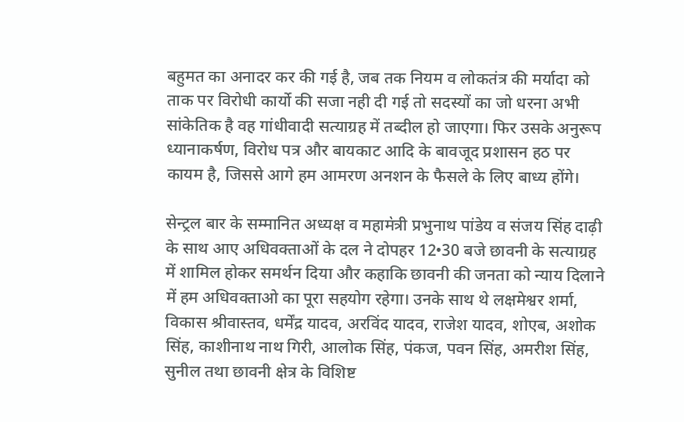बहुमत का अनादर कर की गई है, जब तक नियम व लोकतंत्र की मर्यादा को ताक पर विरोधी कार्यो की सजा नही दी गई तो सदस्यों का जो धरना अभी सांकेतिक है वह गांधीवादी सत्याग्रह में तब्दील हो जाएगा। फिर उसके अनुरूप ध्यानाकर्षण, विरोध पत्र और बायकाट आदि के बावजूद प्रशासन हठ पर कायम है, जिससे आगे हम आमरण अनशन के फैसले के लिए बाध्य होंगे।

सेन्ट्रल बार के सम्मानित अध्यक्ष व महाम॓त्री प्रभुनाथ पांडेय व संजय सिंह दाढ़ी के साथ आए अधिवक्ताओं के दल ने दोपहर 12•30 बजे छावनी के सत्याग्रह में शामिल होकर समर्थन दिया और कहाकि छावनी की जनता को न्याय दिलाने में हम अधिवक्ताओ का पूरा सहयोग रहेगा। उनके साथ थे लक्षमेश्वर शर्मा, विकास श्रीवास्तव, धर्मेंद्र यादव, अरविंद यादव, राजेश यादव, शोएब, अशोक सिंह, काशीनाथ नाथ गिरी, आलोक सिंह, पंकज, पवन सिंह, अमरीश सिंह, सुनील तथा छावनी क्षेत्र के विशिष्ट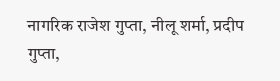नागरिक राजेश गुप्ता, नीलू शर्मा, प्रदीप गुप्ता,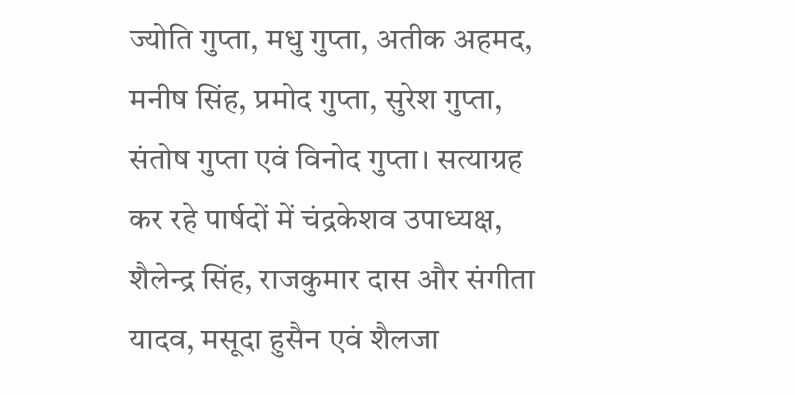ज्योति गुप्ता, मधु गुप्ता, अतीक अहमद, मनीष सिंह, प्रमोद गुप्ता, सुरेश गुप्ता, संतोष गुप्ता एवं विनोद गुप्ता। सत्याग्रह कर रहे पार्षदों में चंद्रकेशव उपाध्यक्ष, शैलेन्द्र सिंह, राजकुमार दास और संगीता यादव, मसूदा हुसैन एवं शैलजा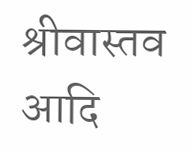श्रीवास्तव आदि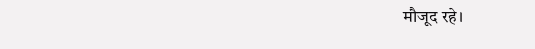मौजूद रहे।